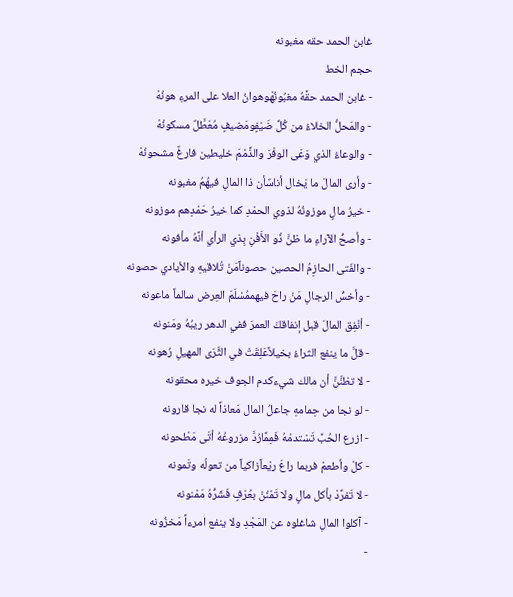غابن الحمد حقه مغبونه
حجم الخط
- غابن الحمد حقَّهُ مغبُونُهْوهوانُ العلا على المرءِ هونُهْ
- والمَحلُّ الخلاءُ من كُلِّ ضَيْفٍومَضيفٍ مُعَطَّلٌ مسكونُهْ
- والوعاءُ الذي وَعَى الوفْرَ والذَّمْمَ خليطين فارغٌ مشحونُهْ
- وأرى المالَ ما يَخال أناسٌأن ذا المالِ فيهُمُ مغبونه
- خيرُ مالٍ موزونُهُ لذوي الحمْدِ كما خيرُ حَمْدِهم موزونه
- وأصحُّ الآراءِ ما ظنَّ ذُو الأَفْنِ بِذي الرأي أنَّهُ مأفونه
- والفَتى الحازِمُ الحصين حصوناًمَنْ تُلاقيهِ والأيادي حصونه
- وأخسُّ الرجالِ مَنْ راحَ فيهممُسْلَمَ العِرض سالماً ماعونه
- أنْفِق المالَ قبل إنفاقكَ العمرَ ففي الدهر ريبُهُ ومَنونه
- قلَّ ما ينفع الثراءُ بخيلاًعَلِقَتْ في الثَّرَى المهيلِ رُهونه
- لا تظنَّنَّ أن مالك شيءكدم الجوف خيره محقونه
- لو نجا من حِمامهِ جاعلُ المال مَعاذاً له نجا قارونه
- ازرع الحُبَّ تَسْتدمْهُ فَمِمَّارُدَّ مزروعُهُ أتَى مَطْحونه
- كلْ وأطعمْ فربما راعَ ريْعاًزاكياً من تعولُه وتَمونه
- لا تَفرَّدْ بأكل مالٍ ولا تَمْنُنْ بعُرْفٍ فَشَرُّهُ مَمْنونه
- آكلوا المالِ شاغلوه عن المَجْدِ ولا ينفع امرءاً مَخزُونه
-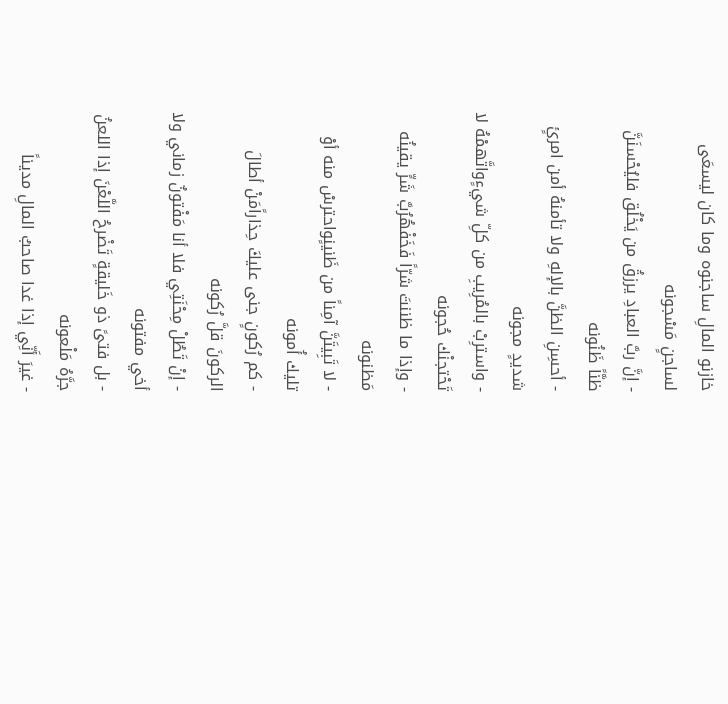خازنو المالِ ساجنوه وما كان ليسعَى لساجنٍ مَسْجونه
- إنَّ ربَّ العبادِ يرزقُ من يَخْلُق فليُحْسنَنَّ ظنَّاً ظَنُونه
- أحسِنِ الظنَّ بالإلهِ ولا تأمنهُ أمن امرئٍ شديدٍ مجونه
- واسترِبْ بالمُرِيبِ من كلِّ شيءٍواتَّهمْهُ لا تَحْتجنْك حُجونه
- وإذا ما ظننتَ شرّاً فَخَفْهُرُبَّ شَرٍّ يقينُه مَظنونه
- لا تَبِيتَنَّ آمِناً من ظَنينٍواحترسْ منه أوْ تليك أُمونه
- كم رُكونٍ جنى عليكَ حِذاراًمَنْ أطالَ الركونَ قلَّ رُكونه
- إنْ تَطُلْ مِحْنَتِي فلا أنا مَفْتونٌ زماني ولا أخي مفتونه
- بل فتىً ذو خَليقةٍ تَضْرحُ اللَّعْنَ إذا اللعنُ جرَّهُ مَلْعونه
- غيرَ أَنِّي إذا غدا صاحبُ المالِ مديناً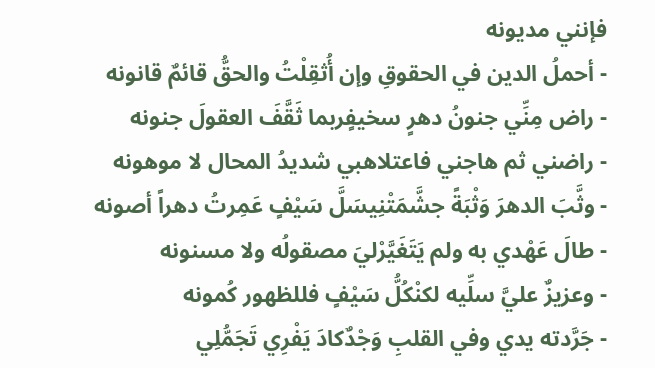فإنني مديونه
- أحملُ الدين في الحقوقِ وإن أُثقِلْتُ والحقُّ قائمٌ قانونه
- راض مِنِّي جنونُ دهرٍ سخيفٍربما ثَقَّفَ العقولَ جنونه
- راضني ثم هاجني فاعتلاهبي شديدُ المحال لا موهونه
- وثَّبَ الدهرَ وَثْبَةً جشَّمَتْنِيسَلَّ سَيْفٍ عَمِرتُ دهراً أصونه
- طالَ عَهْدي به ولم يَتَغَيَّرْليَ مصقولُه ولا مسنونه
- وعزيزٌ عليَّ سلِّيه لكنْكُلُّ سَيْفٍ فللظهور كُمونه
- جَرَّدته يدي وفي القلبِ وَجْدٌكادَ يَفْرِي تَجَمُّلِي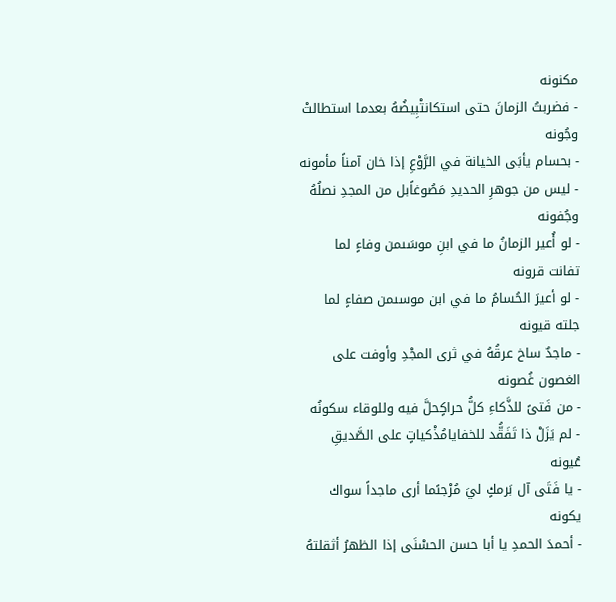مكنونه
- فضربتُ الزمانَ حتى استكانتْبِيضُهُ بعدما استطالتْ وجُونه
- بحسام يأبَى الخيانة في الرَّوْعِ إذا خان آمناً مأمونه
- ليس من جوهرِ الحديدِ مَصُوغاًبل من المجدِ نصلُهُ وجُفونه
- لو أُعير الزمانُ ما في ابنِ موسَىمن وفاءٍ لما تفانت قرونه
- لو أعيرَ الحُسامُ ما في ابن موسىمن صفاءٍ لما جلته قيونه
- ماجدٌ ساخ عرقُهُ في ثرى المجْدِ وأوفت على الغصون غُصونه
- من فَتىً للذَّكاءِ كلُّ حراكٍحلَّ فيه وللوقاء سكونُه
- لم يَزَلْ ذا تَفَقُّد للخفايامُذْكياتٍ على الصَّديقِ عُيونه
- يا فَتَى آل بَرمكٍ ليَ مُرْجىًما أرى ماجداً سواك يكونه
- أحمدَ الحمدِ يا أبا حسن الحسْنَى إذا الظهرُ أثقلتهُ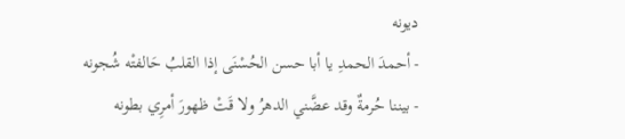ديونه
- أحمدَ الحمدِ يا أبا حسن الحُسْنَى إذا القلبُ حَالفتْه شُجونه
- بيننا حُرمةٌ وقد عضَّني الدهرُ ولا قَتْ ظهورَ أمرِي بطونه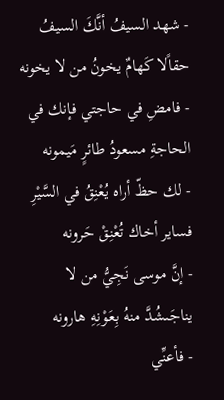- شهد السيفُ أنَّكَ السيفُ حقاًلا كَهامٌ يخونُ من لا يخونه
- فامضِ في حاجتي فإنك في الحاجةِ مسعودُ طائرٍ مَيمونه
- لك حظّ أراه يُعْنِقُ في السَّيْرِ فساير أخاك تُعْنِقْ حَرونه
- إنَّ موسى نَجِيُّ من لا يناجَىشُدَّ منهُ بِعَوْنِهِ هارونه
- فأعنِّي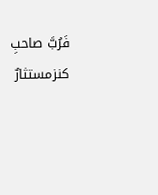فَرُبَّ صاحبِ كنزمستثارٌ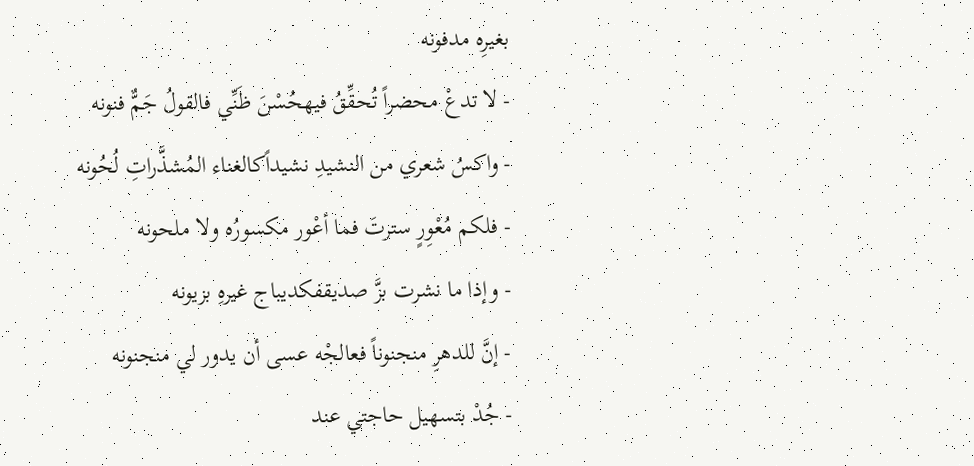بغيرِه مدفونه
- لا تدعْ محضراً تُحقِّقُ فيهحُسْنَ ظَنِّي فالقولُ جَمٌّ فنونه
- واكسُ شعري من النشيدِ نشيداًكالغناء المُشذَّراتِ لُحُونه
- فلكم مُعْوِرٍ سترتَ فما أعْور مكسورُه ولا ملحونه
- وإذا ما نشرت بزَّ صديقفكديباج غيرهِ بزيونه
- إنَّ للدهرِ منجنوناً فعالجْه عسى أن يدور لي منجنونه
- جُدْ بتسهيل حاجتي عند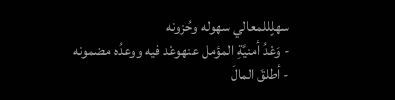سهلٍللمعالي سهوله وحُزونه
- وَعْدُ أمنيَّةِ المؤمل عنهوعْد فيه ووعدُه مضمونه
- أطلقَ المالَ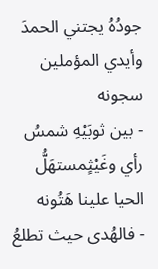جودُهُ يجتني الحمدَ وأيدي المؤملين سجونه
- بين ثوبَيْهِ شمسُ رأي وغَيْثٍمستهَلُّ الحيا علينا هَتُونه
- فالهُدى حيث تطلعُ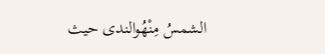الشمسُ مِنْهُوالندى حيث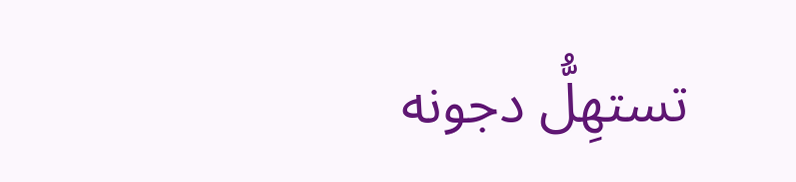تستهِلُّ دجونه